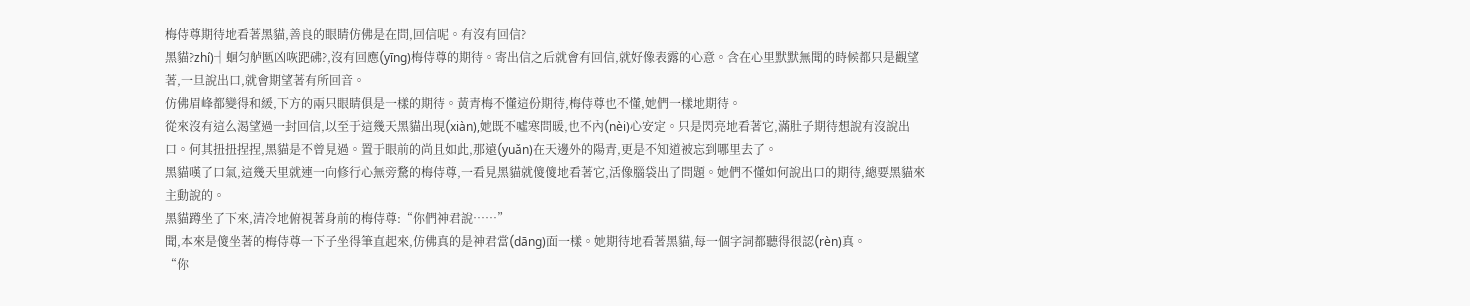梅侍尊期待地看著黑貓,善良的眼睛仿佛是在問,回信呢。有沒有回信?
黑貓?zhí)┤蛔匀舻匦凶咴跁砩?,沒有回應(yīng)梅侍尊的期待。寄出信之后就會有回信,就好像表露的心意。含在心里默默無聞的時候都只是觀望著,一旦說出口,就會期望著有所回音。
仿佛眉峰都變得和緩,下方的兩只眼睛俱是一樣的期待。黃青梅不懂這份期待,梅侍尊也不懂,她們一樣地期待。
從來沒有這么渴望過一封回信,以至于這幾天黑貓出現(xiàn),她既不噓寒問暖,也不內(nèi)心安定。只是閃亮地看著它,滿肚子期待想說有沒說出口。何其扭扭捏捏,黑貓是不曾見過。置于眼前的尚且如此,那遠(yuǎn)在天邊外的陽青,更是不知道被忘到哪里去了。
黑貓嘆了口氣,這幾天里就連一向修行心無旁騖的梅侍尊,一看見黑貓就傻傻地看著它,活像腦袋出了問題。她們不懂如何說出口的期待,總要黑貓來主動說的。
黑貓蹲坐了下來,清冷地俯視著身前的梅侍尊:“你們神君說……”
聞,本來是傻坐著的梅侍尊一下子坐得筆直起來,仿佛真的是神君當(dāng)面一樣。她期待地看著黑貓,每一個字詞都聽得很認(rèn)真。
“你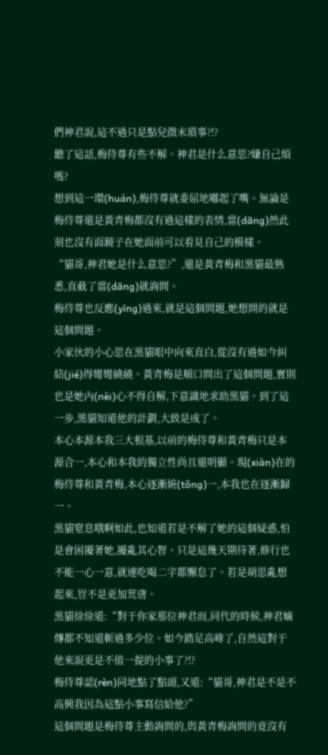們神君說,這不過只是點兒微末瑣事?!?
聽了這話,梅侍尊有些不解。神君是什么意思?嫌自己煩嗎?
想到這一環(huán),梅侍尊就委屈地嘟起了嘴。無論是梅侍尊還是黃青梅都沒有過這樣的表情,當(dāng)然此刻也沒有面鏡子在她面前可以看見自己的模樣。
“貓哥,神君她是什么意思?”,還是黃青梅和黑貓最熟悉,直截了當(dāng)就詢問。
梅侍尊也反應(yīng)過來,就是這個問題,她想問的就是這個問題。
小家伙的小心思在黑貓眼中向來直白,從沒有過如今糾結(jié)得彎彎繞繞。黃青梅是順口問出了這個問題,實則也是她內(nèi)心不得自解,下意識地求助黑貓。到了這一步,黑貓知道他的計劃,大致是成了。
本心本源本我三大根基,以前的梅侍尊和黃青梅只是本源合一,本心和本我的獨立性尚且還明顯。現(xiàn)在的梅侍尊和黃青梅,本心逐漸統(tǒng)一,本我也在逐漸歸一。
黑貓窒息哦啊如此,也知道若是不解了她的這個疑惑,怕是會困擾著她,擾亂其心智。只是這幾天期待著,修行也不能一心一意,就連吃喝二字都懈怠了。若是胡思亂想起來,豈不是更加荒唐。
黑貓徐徐道:“對于你家那位神君而,同代的時候,神君嫡傳都不知道斬過多少位。如今踏足高峰了,自然這對于他來說更是不值一提的小事了?!?
梅侍尊認(rèn)同地點了點頭,又道:“貓哥,神君是不是不高興我因為這點小事寫信給他?”
這個問題是梅侍尊主動詢問的,與黃青梅詢問的竟沒有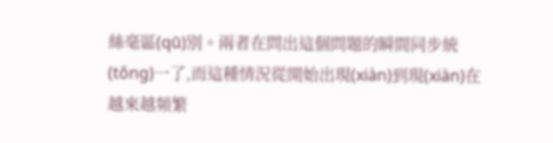絲毫區(qū)別。兩者在問出這個問題的瞬間同步統(tǒng)一了,而這種情況從開始出現(xiàn)到現(xiàn)在越來越頻繁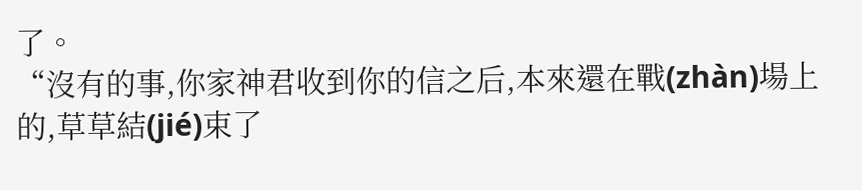了。
“沒有的事,你家神君收到你的信之后,本來還在戰(zhàn)場上的,草草結(jié)束了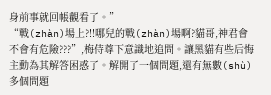身前事就回帳觀看了。”
“戰(zhàn)場上?!!哪兒的戰(zhàn)場啊?貓哥,神君會不會有危險???”,梅侍尊下意識地追問。讓黑貓有些后悔主動為其解答困惑了。解開了一個問題,還有無數(shù)多個問題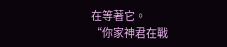在等著它。
“你家神君在戰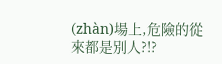(zhàn)場上,危險的從來都是別人?!?